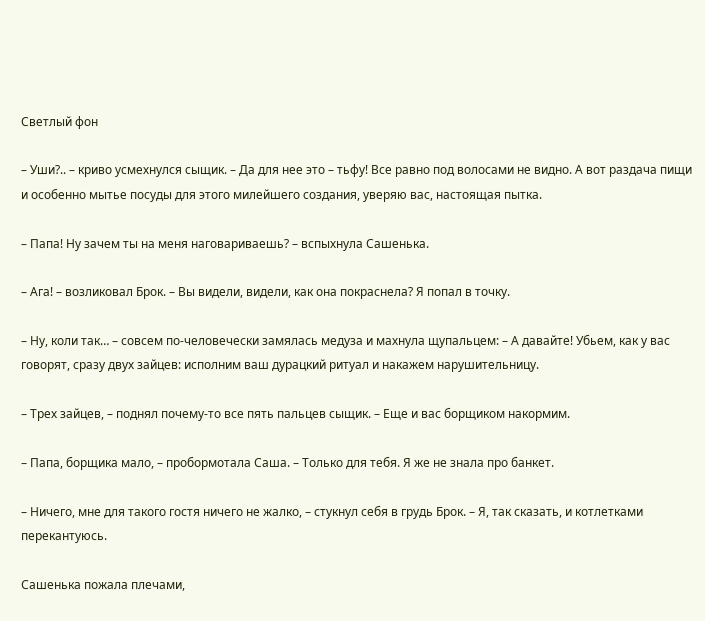Светлый фон

– Уши?.. – криво усмехнулся сыщик. – Да для нее это – тьфу! Все равно под волосами не видно. А вот раздача пищи и особенно мытье посуды для этого милейшего создания, уверяю вас, настоящая пытка.

– Папа! Ну зачем ты на меня наговариваешь? – вспыхнула Сашенька.

– Ага! – возликовал Брок. – Вы видели, видели, как она покраснела? Я попал в точку.

– Ну, коли так… – совсем по-человечески замялась медуза и махнула щупальцем: – А давайте! Убьем, как у вас говорят, сразу двух зайцев: исполним ваш дурацкий ритуал и накажем нарушительницу.

– Трех зайцев, – поднял почему-то все пять пальцев сыщик. – Еще и вас борщиком накормим.

– Папа, борщика мало, – пробормотала Саша. – Только для тебя. Я же не знала про банкет.

– Ничего, мне для такого гостя ничего не жалко, – стукнул себя в грудь Брок. – Я, так сказать, и котлетками перекантуюсь.

Сашенька пожала плечами,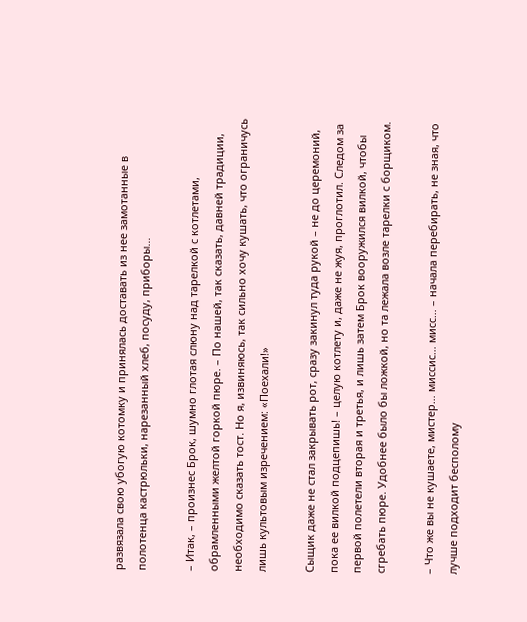развязала свою убогую котомку и принялась доставать из нее замотанные в полотенца кастрюльки, нарезанный хлеб, посуду, приборы…

– Итак, – произнес Брок, шумно глотая слюну над тарелкой с котлетами, обрамленными желтой горкой пюре. – По нашей, так сказать, давней традиции, необходимо сказать тост. Но я, извиняюсь, так сильно хочу кушать, что ограничусь лишь культовым изречением: «Поехали!»

Сыщик даже не стал закрывать рот, сразу закинул туда рукой – не до церемоний, пока ее вилкой подцепишь! – целую котлету и, даже не жуя, проглотил. Следом за первой полетели вторая и третья, и лишь затем Брок вооружился вилкой, чтобы сгребать пюре. Удобнее было бы ложкой, но та лежала возле тарелки с борщиком.

– Что же вы не кушаете, мистер… миссис… мисс… – начала перебирать, не зная, что лучше подходит бесполому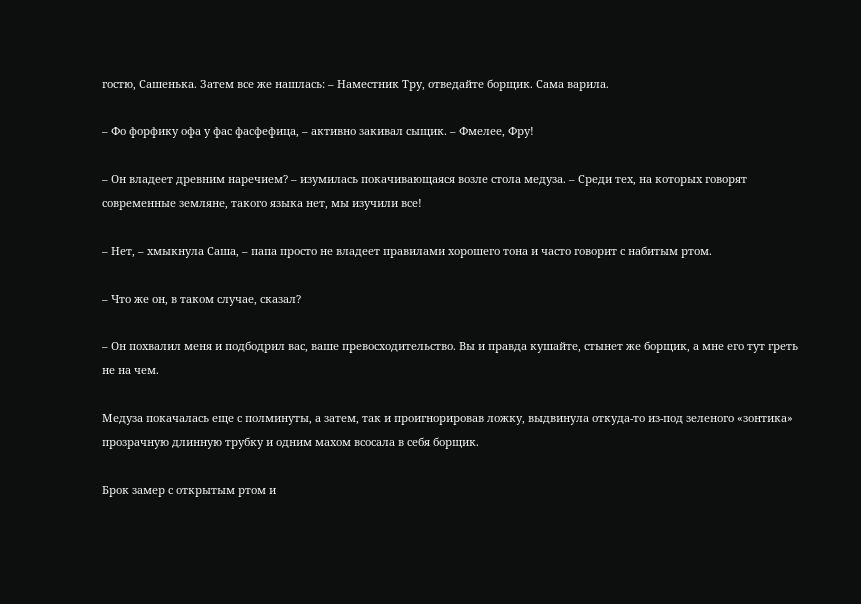гостю, Сашенька. Затем все же нашлась: – Наместник Тру, отведайте борщик. Сама варила.

– Фо форфику офа у фас фасфефица, – активно закивал сыщик. – Фмелее, Фру!

– Он владеет древним наречием? – изумилась покачивающаяся возле стола медуза. – Среди тех, на которых говорят современные земляне, такого языка нет, мы изучили все!

– Нет, – хмыкнула Саша, – папа просто не владеет правилами хорошего тона и часто говорит с набитым ртом.

– Что же он, в таком случае, сказал?

– Он похвалил меня и подбодрил вас, ваше превосходительство. Вы и правда кушайте, стынет же борщик, а мне его тут греть не на чем.

Медуза покачалась еще с полминуты, а затем, так и проигнорировав ложку, выдвинула откуда-то из-под зеленого «зонтика» прозрачную длинную трубку и одним махом всосала в себя борщик.

Брок замер с открытым ртом и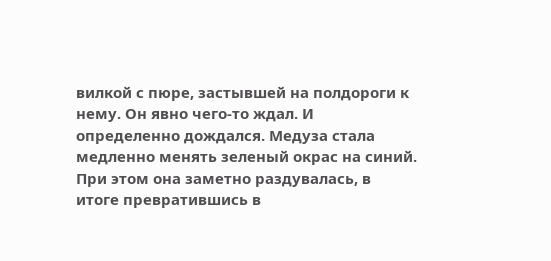вилкой с пюре, застывшей на полдороги к нему. Он явно чего-то ждал. И определенно дождался. Медуза стала медленно менять зеленый окрас на синий. При этом она заметно раздувалась, в итоге превратившись в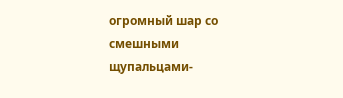огромный шар со смешными щупальцами-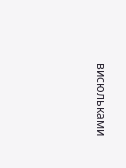висюльками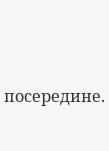посередине.